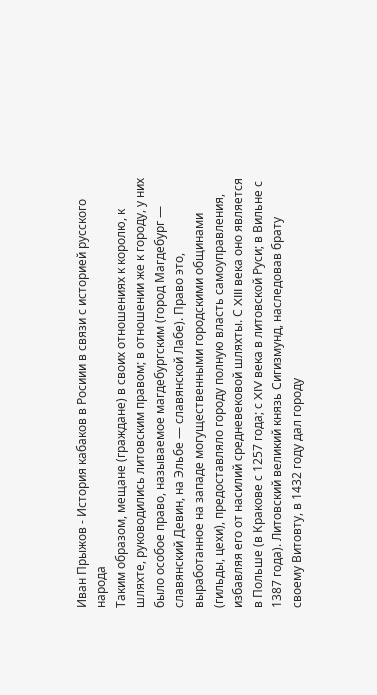Иван Прыжов - История кабаков в Росиии в связи с историей русского народа
Таким образом, мещане (граждане) в своих отношениях к королю, к шляхте, руководились литовским правом; в отношении же к городу, у них было особое право, называемое магдебургским (город Магдебург — славянский Девин, на Эльбе — славянской Лабе). Право это, выработанное на западе могущественными городскими общинами (гильды, цехи), предоставляло городу полную власть самоуправления, избавляя его от насилий средневековой шляхты. С XIII века оно является в Польше (в Кракове с 1257 года; с XIV века в литовской Руси; в Вильне с 1387 года). Литовский великий князь Сигизмунд, наследовав брату своему Витовту, в 1432 году дал городу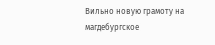Вильно новую грамоту на магдебургское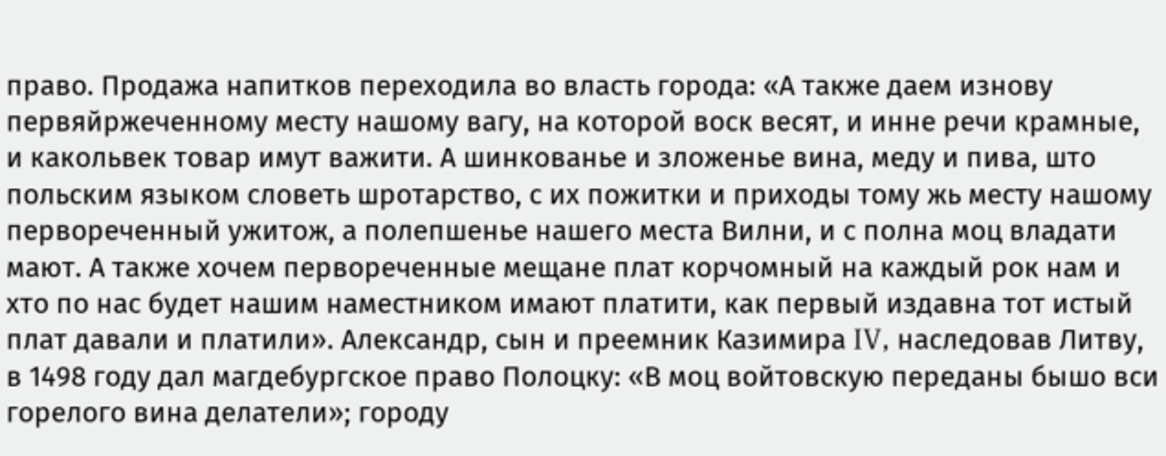право. Продажа напитков переходила во власть города: «А также даем изнову первяйржеченному месту нашому вагу, на которой воск весят, и инне речи крамные, и какольвек товар имут важити. А шинкованье и зложенье вина, меду и пива, што польским языком словеть шротарство, с их пожитки и приходы тому жь месту нашому первореченный ужитож, а полепшенье нашего места Вилни, и с полна моц владати мают. А также хочем первореченные мещане плат корчомный на каждый рок нам и хто по нас будет нашим наместником имают платити, как первый издавна тот истый плат давали и платили». Александр, сын и преемник Казимира IV, наследовав Литву, в 1498 году дал магдебургское право Полоцку: «В моц войтовскую переданы бышо вси горелого вина делатели»; городу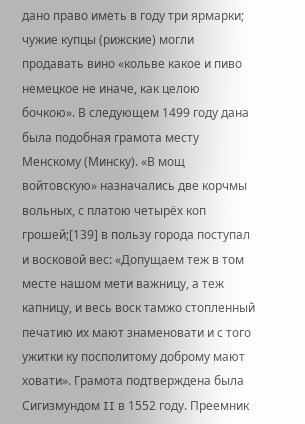дано право иметь в году три ярмарки; чужие купцы (рижские) могли продавать вино «кольве какое и пиво немецкое не иначе, как целою бочкою». В следующем 1499 году дана была подобная грамота месту Менскому (Минску). «В мощ войтовскую» назначались две корчмы вольных, с платою четырёх коп грошей;[139] в пользу города поступал и восковой вес: «Допущаем теж в том месте нашом мети важницу, а теж капницу, и весь воск тамжо стопленный печатию их мают знаменовати и с того ужитки ку посполитому доброму мают ховати». Грамота подтверждена была Сигизмундом II в 1552 году. Преемник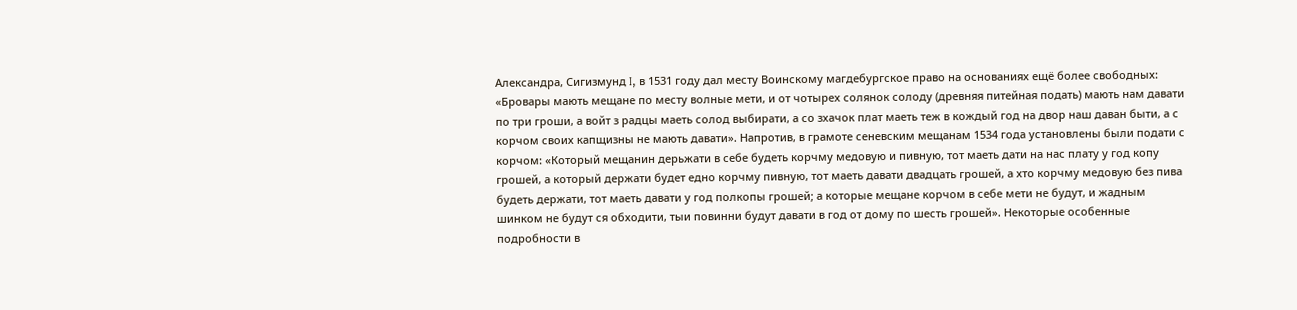Александра, Сигизмунд I, в 1531 году дал месту Воинскому магдебургское право на основаниях ещё более свободных: «Бровары мають мещане по месту волные мети, и от чотырех солянок солоду (древняя питейная подать) мають нам давати по три гроши, а войт з радцы маеть солод выбирати, а со зхачок плат маеть теж в кождый год на двор наш даван быти, а с корчом своих капщизны не мають давати». Напротив, в грамоте сеневским мещанам 1534 года установлены были подати с корчом: «Который мещанин дерьжати в себе будеть корчму медовую и пивную, тот маеть дати на нас плату у год копу грошей, а который держати будет едно корчму пивную, тот маеть давати двадцать грошей, а хто корчму медовую без пива будеть держати, тот маеть давати у год полкопы грошей; а которые мещане корчом в себе мети не будут, и жадным шинком не будут ся обходити, тыи повинни будут давати в год от дому по шесть грошей». Некоторые особенные подробности в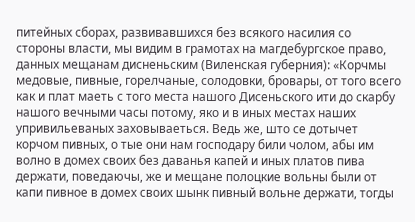питейных сборах, развивавшихся без всякого насилия со стороны власти, мы видим в грамотах на магдебургское право, данных мещанам дисненьским (Виленская губерния): «Корчмы медовые, пивные, горелчаные, солодовки, бровары, от того всего как и плат маеть с того места нашого Дисеньского ити до скарбу нашого вечными часы потому, яко и в иных местах наших упривильеваных заховываеться. Ведь же, што се дотычет корчом пивных, о тые они нам господару били чолом, абы им волно в домех своих без даванья капей и иных платов пива держати, поведаючы, же и мещане полоцкие вольны были от капи пивное в домех своих шынк пивный вольне держати, тогды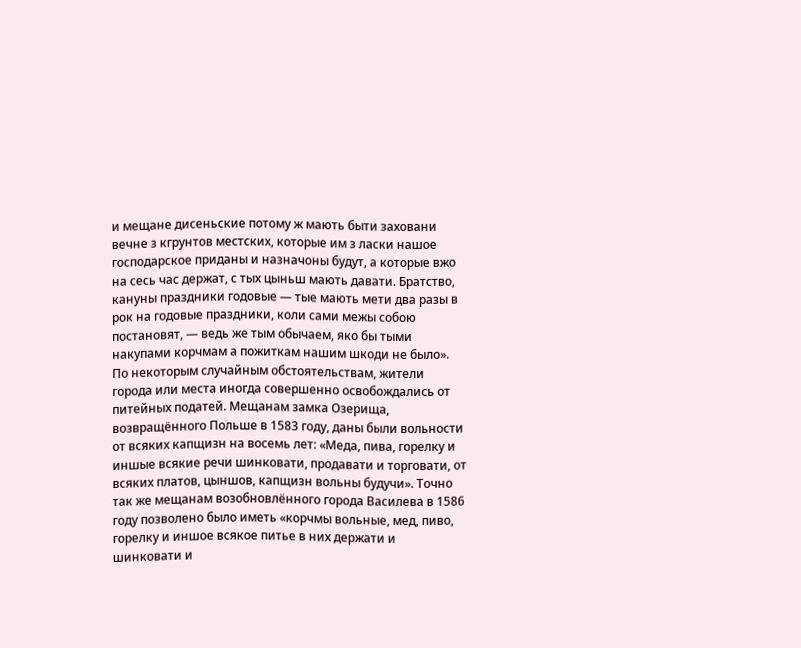и мещане дисеньские потому ж мають быти заховани вечне з кгрунтов местских, которые им з ласки нашое господарское приданы и назначоны будут, а которые вжо на сесь час держат, с тых цыньш мають давати. Братство, кануны праздники годовые — тые мають мети два разы в рок на годовые праздники, коли сами межы собою постановят, — ведь же тым обычаем, яко бы тыми накупами корчмам а пожиткам нашим шкоди не было». По некоторым случайным обстоятельствам, жители города или места иногда совершенно освобождались от питейных податей. Мещанам замка Озерища, возвращённого Польше в 1583 году, даны были вольности от всяких капщизн на восемь лет: «Меда, пива, горелку и иншые всякие речи шинковати, продавати и торговати, от всяких платов, цыншов, капщизн вольны будучи». Точно так же мещанам возобновлённого города Василева в 1586 году позволено было иметь «корчмы вольные, мед, пиво, горелку и иншое всякое питье в них держати и шинковати и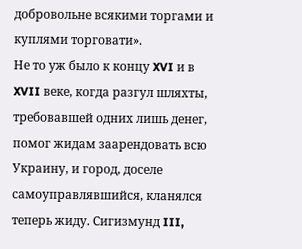добровольне всякими торгами и куплями торговати».
Не то уж было к концу XVI и в XVII веке, когда разгул шляхты, требовавшей одних лишь денег, помог жидам заарендовать всю Украину, и город, доселе самоуправлявшийся, кланялся теперь жиду. Сигизмунд III,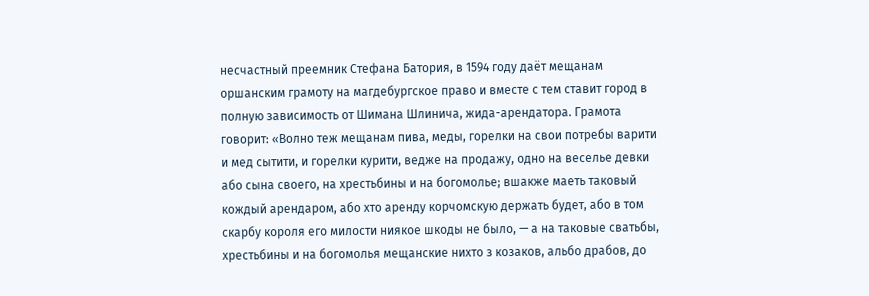несчастный преемник Стефана Батория, в 1594 году даёт мещанам оршанским грамоту на магдебургское право и вместе с тем ставит город в полную зависимость от Шимана Шлинича, жида-арендатора. Грамота говорит: «Волно теж мещанам пива, меды, горелки на свои потребы варити и мед сытити, и горелки курити, ведже на продажу, одно на веселье девки або сына своего, на хрестьбины и на богомолье; вшакже маеть таковый кождый арендаром, або хто аренду корчомскую держать будет, або в том скарбу короля его милости ниякое шкоды не было, — а на таковые сватьбы, хрестьбины и на богомолья мещанские нихто з козаков, альбо драбов, до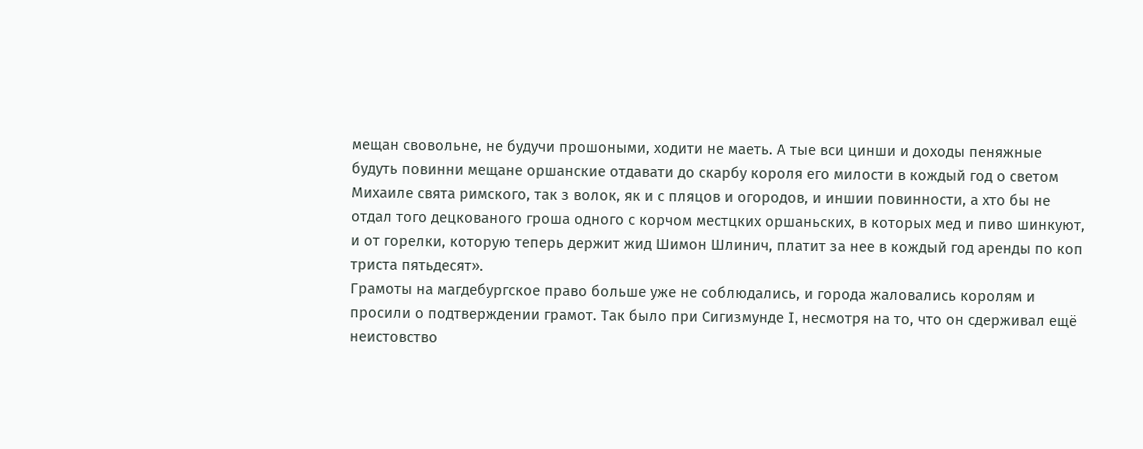мещан свовольне, не будучи прошоными, ходити не маеть. А тые вси цинши и доходы пеняжные будуть повинни мещане оршанские отдавати до скарбу короля его милости в кождый год о светом Михаиле свята римского, так з волок, як и с пляцов и огородов, и иншии повинности, а хто бы не отдал того децкованого гроша одного с корчом местцких оршаньских, в которых мед и пиво шинкуют, и от горелки, которую теперь держит жид Шимон Шлинич, платит за нее в кождый год аренды по коп триста пятьдесят».
Грамоты на магдебургское право больше уже не соблюдались, и города жаловались королям и просили о подтверждении грамот. Так было при Сигизмунде I, несмотря на то, что он сдерживал ещё неистовство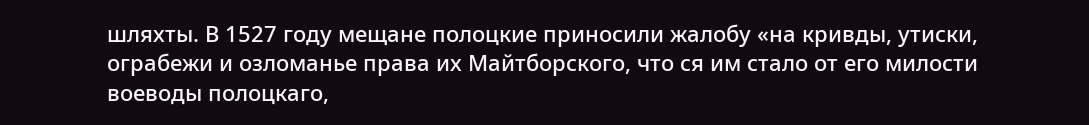шляхты. В 1527 году мещане полоцкие приносили жалобу «на кривды, утиски, ограбежи и озломанье права их Майтборского, что ся им стало от его милости воеводы полоцкаго,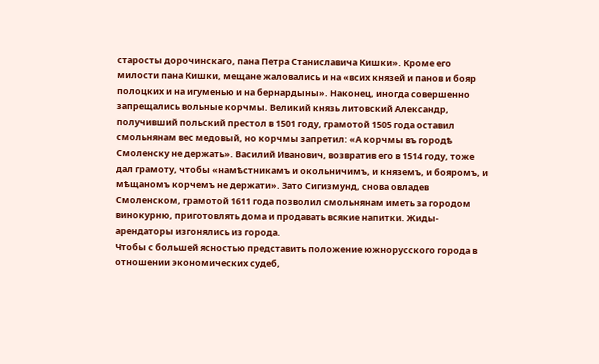старосты дорочинскаго, пана Петра Станиславича Кишки». Кроме его милости пана Кишки, мещане жаловались и на «всих князей и панов и бояр полоцких и на игуменью и на бернардыны». Наконец, иногда совершенно запрещались вольные корчмы. Великий князь литовский Александр, получивший польский престол в 1501 году, грамотой 1505 года оставил смольнянам вес медовый, но корчмы запретил: «А корчмы въ городѣ Смоленску не держать». Василий Иванович, возвратив его в 1514 году, тоже дал грамоту, чтобы «намѣстникамъ и окольничимъ, и княземъ, и бояромъ, и мѣщаномъ корчемъ не держати». Зато Сигизмунд, снова овладев Смоленском, грамотой 1611 года позволил смольнянам иметь за городом винокурню, приготовлять дома и продавать всякие напитки. Жиды-арендаторы изгонялись из города.
Чтобы с большей ясностью представить положение южнорусского города в отношении экономических судеб,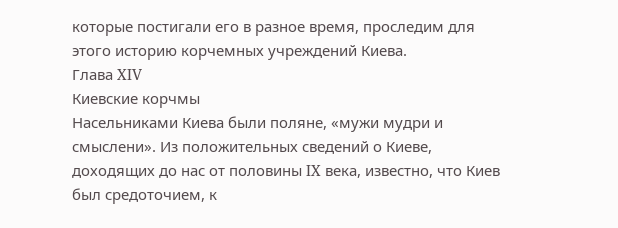которые постигали его в разное время, проследим для этого историю корчемных учреждений Киева.
Глава XIV
Киевские корчмы
Насельниками Киева были поляне, «мужи мудри и смыслени». Из положительных сведений о Киеве, доходящих до нас от половины IX века, известно, что Киев был средоточием, к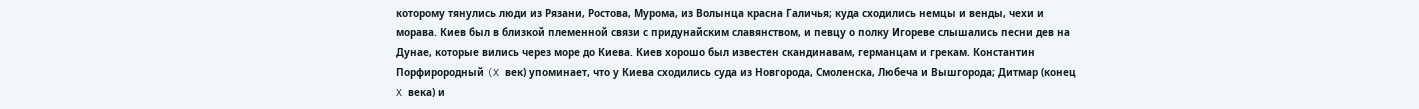которому тянулись люди из Рязани, Ростова, Мурома, из Волынца красна Галичья; куда сходились немцы и венды, чехи и морава. Киев был в близкой племенной связи с придунайским славянством, и певцу о полку Игореве слышались песни дев на Дунае, которые вились через море до Киева. Киев хорошо был известен скандинавам, германцам и грекам. Константин Порфирородный (X век) упоминает, что у Киева сходились суда из Новгорода, Смоленска, Любеча и Вышгорода; Дитмар (конец X века) и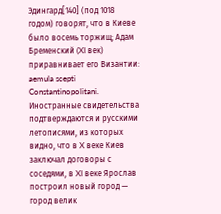Эдингард[140] (под 1018 годом) говорят, что в Киеве было восемь торжищ; Адам Бременский (XI век) приравнивает его Византии: aemula scepti Constantinopolitani. Иностранные свидетельства подтверждаются и русскими летописями, из которых видно, что в X веке Киев заключал договоры с соседями, в XI веке Ярослав построил новый город — город велик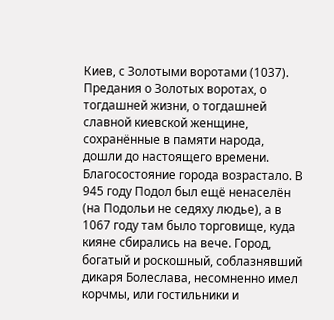Киев, с Золотыми воротами (1037). Предания о Золотых воротах, о тогдашней жизни, о тогдашней славной киевской женщине, сохранённые в памяти народа, дошли до настоящего времени. Благосостояние города возрастало. В 945 году Подол был ещё ненаселён (на Подольи не седяху людье), а в 1067 году там было торговище, куда кияне сбирались на вече. Город, богатый и роскошный, соблазнявший дикаря Болеслава, несомненно имел корчмы, или гостильники и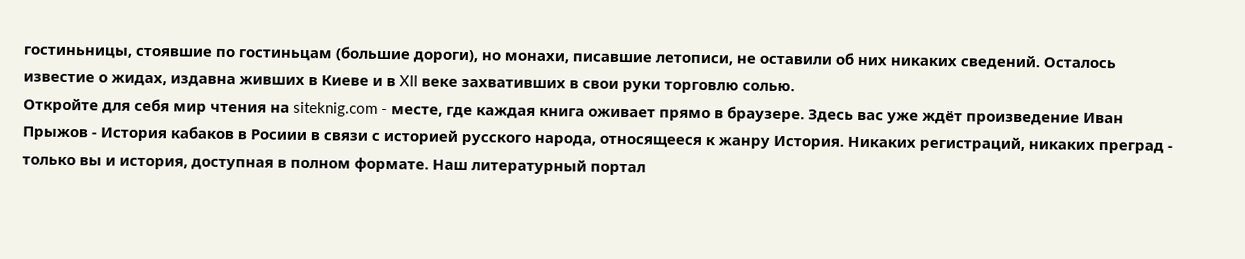гостиньницы, стоявшие по гостиньцам (большие дороги), но монахи, писавшие летописи, не оставили об них никаких сведений. Осталось известие о жидах, издавна живших в Киеве и в XII веке захвативших в свои руки торговлю солью.
Откройте для себя мир чтения на siteknig.com - месте, где каждая книга оживает прямо в браузере. Здесь вас уже ждёт произведение Иван Прыжов - История кабаков в Росиии в связи с историей русского народа, относящееся к жанру История. Никаких регистраций, никаких преград - только вы и история, доступная в полном формате. Наш литературный портал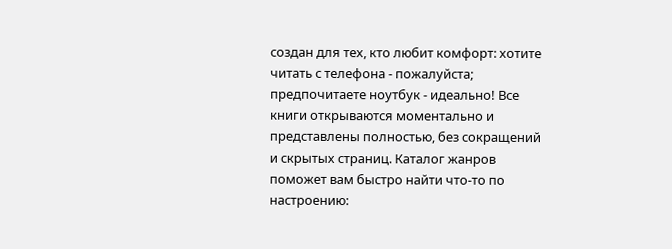создан для тех, кто любит комфорт: хотите читать с телефона - пожалуйста; предпочитаете ноутбук - идеально! Все книги открываются моментально и представлены полностью, без сокращений и скрытых страниц. Каталог жанров поможет вам быстро найти что-то по настроению: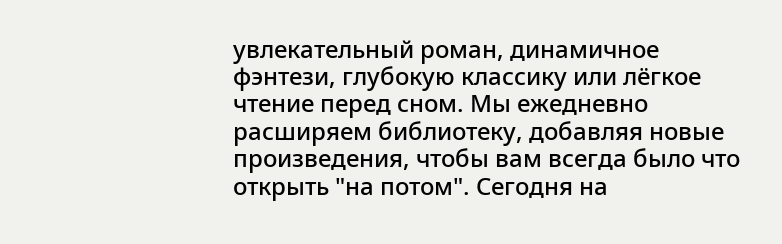увлекательный роман, динамичное фэнтези, глубокую классику или лёгкое чтение перед сном. Мы ежедневно расширяем библиотеку, добавляя новые произведения, чтобы вам всегда было что открыть "на потом". Сегодня на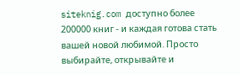siteknig.com доступно более 200000 книг - и каждая готова стать вашей новой любимой. Просто выбирайте, открывайте и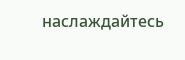наслаждайтесь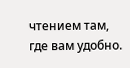чтением там, где вам удобно.